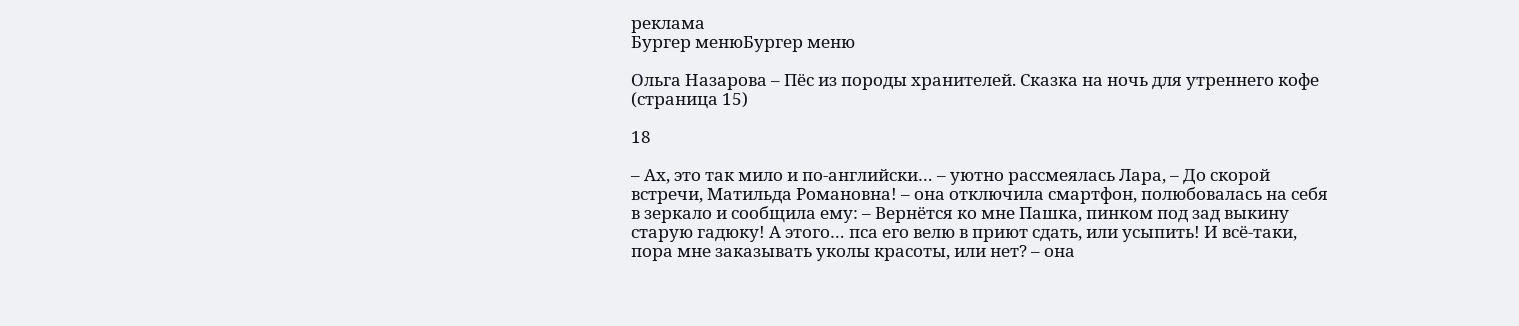реклама
Бургер менюБургер меню

Ольга Назарова – Пёс из породы хранителей. Сказка на ночь для утреннего кофе (страница 15)

18

– Ах, это так мило и по-английски… – уютно рассмеялась Лара, – До скорой встречи, Матильда Романовна! – она отключила смартфон, полюбовалась на себя в зеркало и сообщила ему: – Вернётся ко мне Пашка, пинком под зад выкину старую гадюку! А этого… пса его велю в приют сдать, или усыпить! И всё-таки, пора мне заказывать уколы красоты, или нет? – она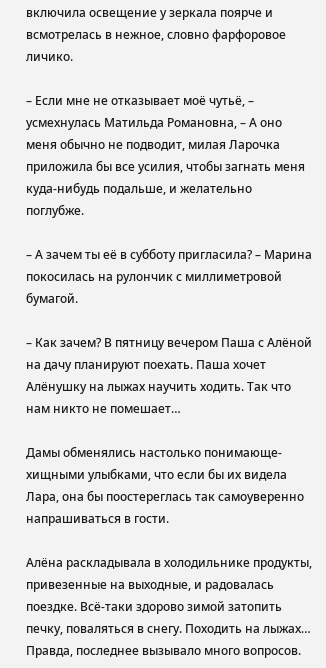включила освещение у зеркала поярче и всмотрелась в нежное, словно фарфоровое личико.

– Если мне не отказывает моё чутьё, – усмехнулась Матильда Романовна, – А оно меня обычно не подводит, милая Ларочка приложила бы все усилия, чтобы загнать меня куда-нибудь подальше, и желательно поглубже.

– А зачем ты её в субботу пригласила? – Марина покосилась на рулончик с миллиметровой бумагой.

– Как зачем? В пятницу вечером Паша с Алёной на дачу планируют поехать. Паша хочет Алёнушку на лыжах научить ходить. Так что нам никто не помешает…

Дамы обменялись настолько понимающе-хищными улыбками, что если бы их видела Лара, она бы поостереглась так самоуверенно напрашиваться в гости.

Алёна раскладывала в холодильнике продукты, привезенные на выходные, и радовалась поездке. Всё-таки здорово зимой затопить печку, поваляться в снегу. Походить на лыжах… Правда, последнее вызывало много вопросов.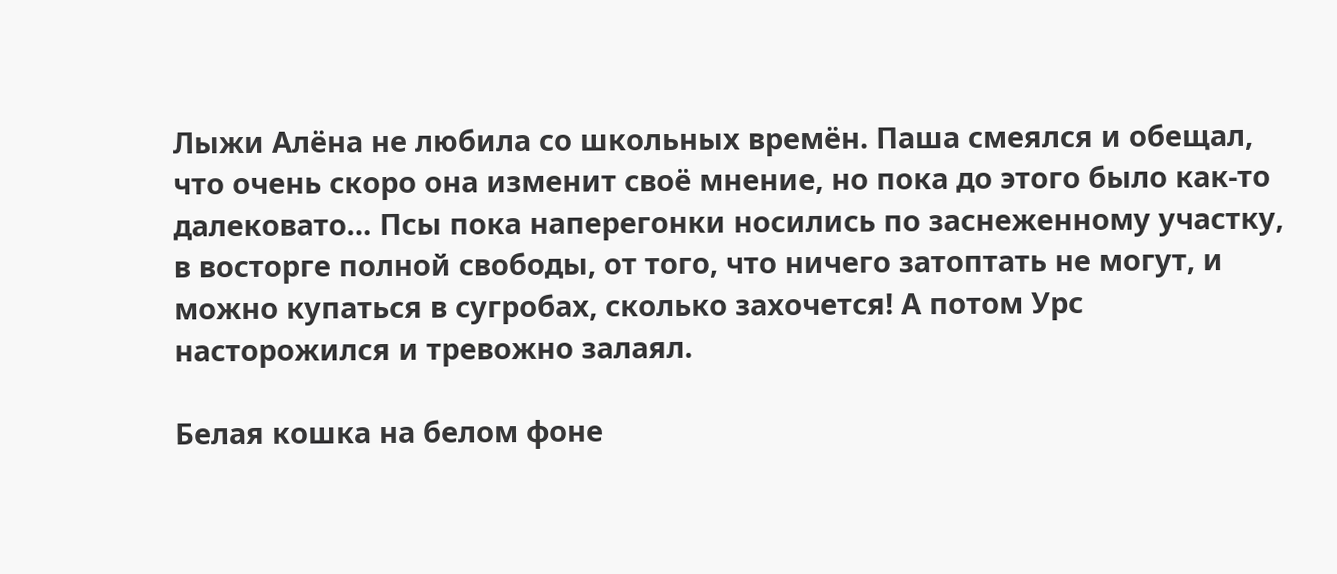Лыжи Алёна не любила со школьных времён. Паша смеялся и обещал, что очень скоро она изменит своё мнение, но пока до этого было как-то далековато… Псы пока наперегонки носились по заснеженному участку, в восторге полной свободы, от того, что ничего затоптать не могут, и можно купаться в сугробах, сколько захочется! А потом Урс насторожился и тревожно залаял.

Белая кошка на белом фоне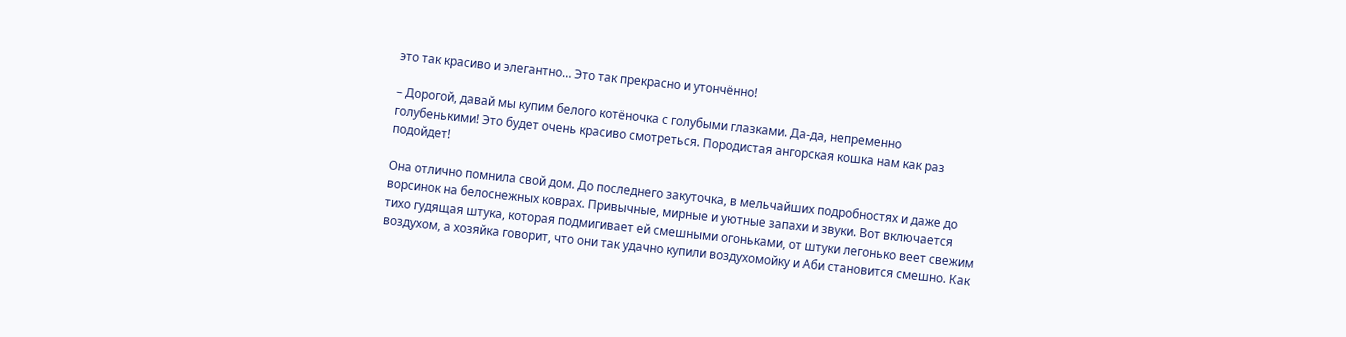это так красиво и элегантно… Это так прекрасно и утончённо!

– Дорогой, давай мы купим белого котёночка с голубыми глазками. Да-да, непременно голубенькими! Это будет очень красиво смотреться. Породистая ангорская кошка нам как раз подойдет!

Она отлично помнила свой дом. До последнего закуточка, в мельчайших подробностях и даже до ворсинок на белоснежных коврах. Привычные, мирные и уютные запахи и звуки. Вот включается тихо гудящая штука, которая подмигивает ей смешными огоньками, от штуки легонько веет свежим воздухом, а хозяйка говорит, что они так удачно купили воздухомойку и Аби становится смешно. Как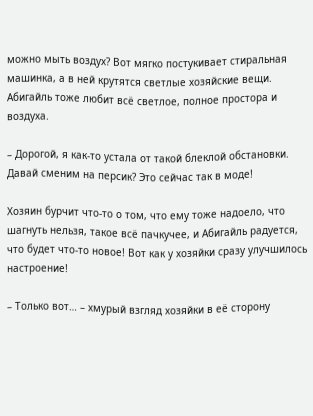можно мыть воздух? Вот мягко постукивает стиральная машинка, а в ней крутятся светлые хозяйские вещи. Абигайль тоже любит всё светлое, полное простора и воздуха.

– Дорогой, я как-то устала от такой блеклой обстановки. Давай сменим на персик? Это сейчас так в моде!

Хозяин бурчит что-то о том, что ему тоже надоело, что шагнуть нельзя, такое всё пачкучее, и Абигайль радуется, что будет что-то новое! Вот как у хозяйки сразу улучшилось настроение!

– Только вот… – хмурый взгляд хозяйки в её сторону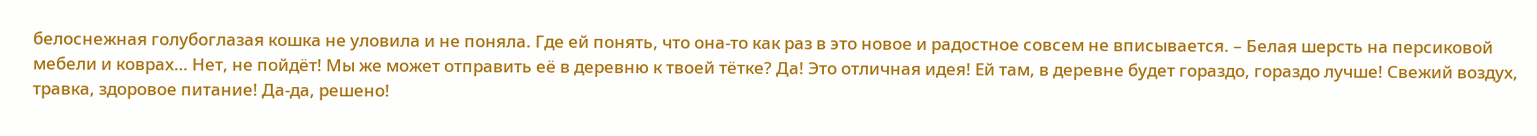белоснежная голубоглазая кошка не уловила и не поняла. Где ей понять, что она-то как раз в это новое и радостное совсем не вписывается. – Белая шерсть на персиковой мебели и коврах… Нет, не пойдёт! Мы же может отправить её в деревню к твоей тётке? Да! Это отличная идея! Ей там, в деревне будет гораздо, гораздо лучше! Свежий воздух, травка, здоровое питание! Да-да, решено!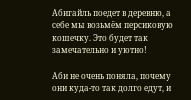Абигайль поедет в деревню, а себе мы возьмём персиковую кошечку. Это будет так замечательно и уютно!

Аби не очень поняла, почему они куда-то так долго едут, и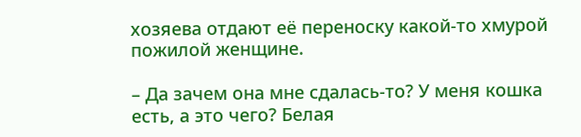хозяева отдают её переноску какой-то хмурой пожилой женщине.

– Да зачем она мне сдалась-то? У меня кошка есть, а это чего? Белая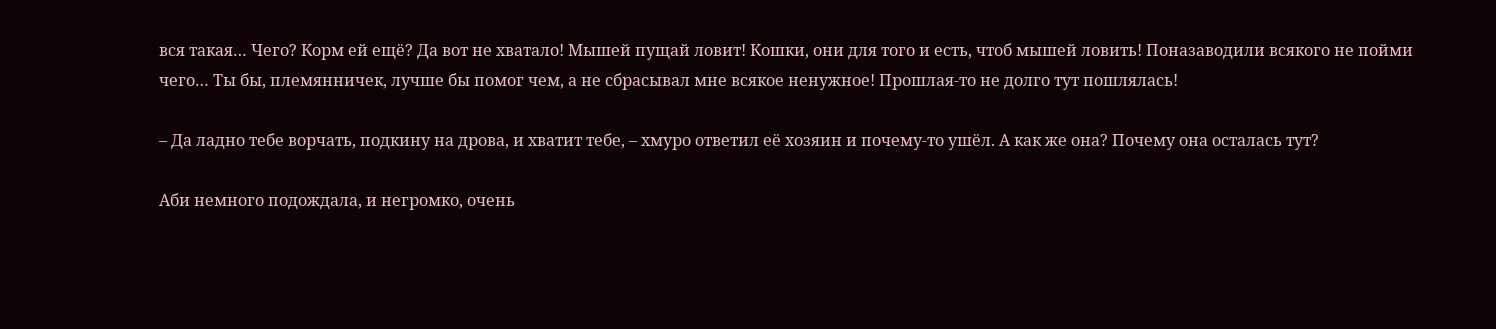вся такая… Чего? Корм ей ещё? Да вот не хватало! Мышей пущай ловит! Кошки, они для того и есть, чтоб мышей ловить! Поназаводили всякого не пойми чего… Ты бы, племянничек, лучше бы помог чем, а не сбрасывал мне всякое ненужное! Прошлая-то не долго тут пошлялась!

– Да ладно тебе ворчать, подкину на дрова, и хватит тебе, – хмуро ответил её хозяин и почему-то ушёл. А как же она? Почему она осталась тут?

Аби немного подождала, и негромко, очень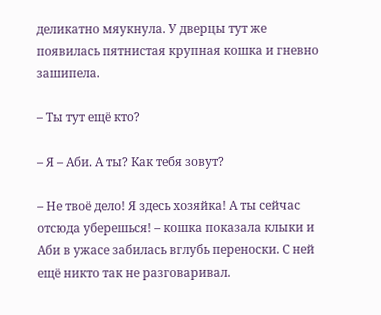деликатно мяукнула. У дверцы тут же появилась пятнистая крупная кошка и гневно зашипела.

– Ты тут ещё кто?

– Я – Аби. А ты? Как тебя зовут?

– Не твоё дело! Я здесь хозяйка! А ты сейчас отсюда уберешься! – кошка показала клыки и Аби в ужасе забилась вглубь переноски. С ней ещё никто так не разговаривал.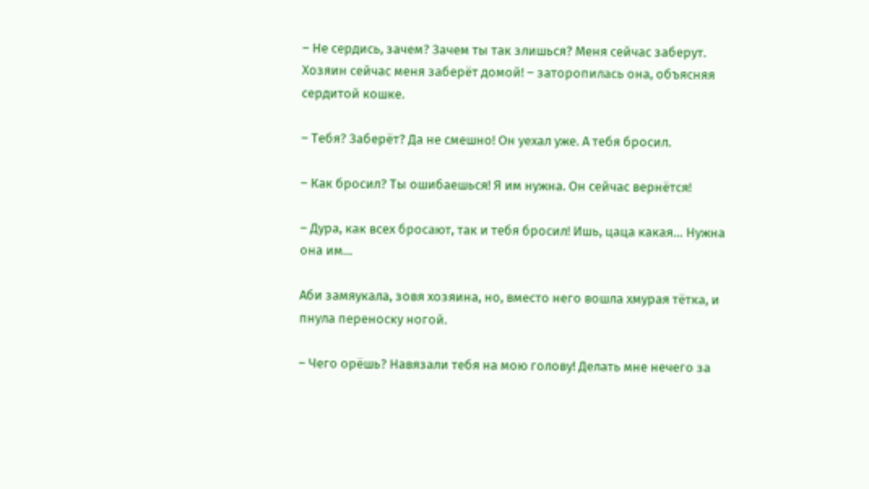– Не сердись, зачем? Зачем ты так злишься? Меня сейчас заберут. Хозяин сейчас меня заберёт домой! – заторопилась она, объясняя сердитой кошке.

– Тебя? Заберёт? Да не смешно! Он уехал уже. А тебя бросил.

– Как бросил? Ты ошибаешься! Я им нужна. Он сейчас вернётся!

– Дура, как всех бросают, так и тебя бросил! Ишь, цаца какая… Нужна она им…

Аби замяукала, зовя хозяина, но, вместо него вошла хмурая тётка, и пнула переноску ногой.

– Чего орёшь? Навязали тебя на мою голову! Делать мне нечего за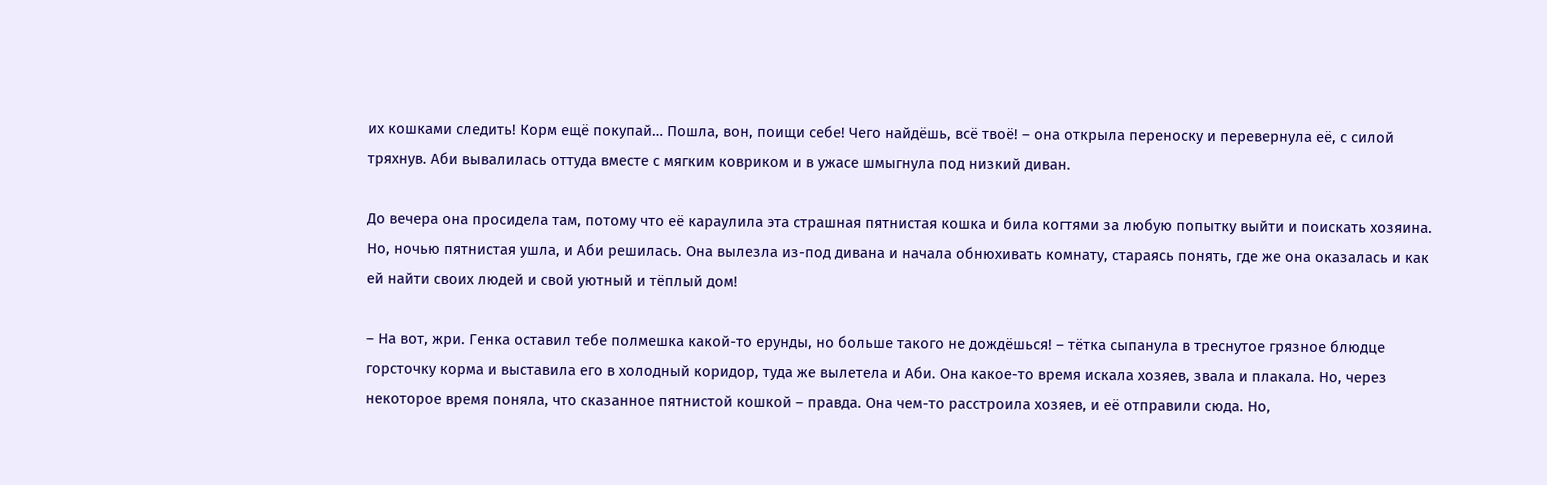их кошками следить! Корм ещё покупай… Пошла, вон, поищи себе! Чего найдёшь, всё твоё! – она открыла переноску и перевернула её, с силой тряхнув. Аби вывалилась оттуда вместе с мягким ковриком и в ужасе шмыгнула под низкий диван.

До вечера она просидела там, потому что её караулила эта страшная пятнистая кошка и била когтями за любую попытку выйти и поискать хозяина. Но, ночью пятнистая ушла, и Аби решилась. Она вылезла из-под дивана и начала обнюхивать комнату, стараясь понять, где же она оказалась и как ей найти своих людей и свой уютный и тёплый дом!

– На вот, жри. Генка оставил тебе полмешка какой-то ерунды, но больше такого не дождёшься! – тётка сыпанула в треснутое грязное блюдце горсточку корма и выставила его в холодный коридор, туда же вылетела и Аби. Она какое-то время искала хозяев, звала и плакала. Но, через некоторое время поняла, что сказанное пятнистой кошкой – правда. Она чем-то расстроила хозяев, и её отправили сюда. Но,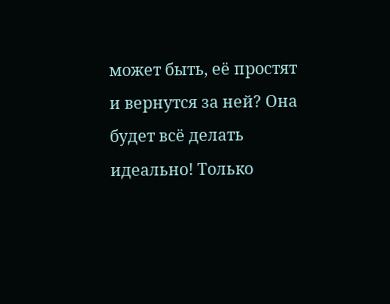может быть, её простят и вернутся за ней? Она будет всё делать идеально! Только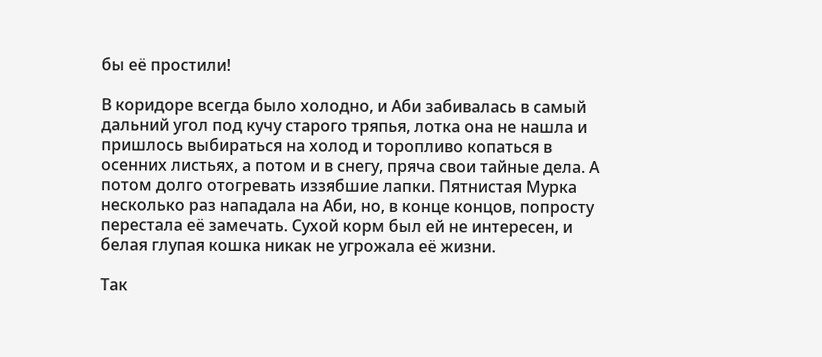бы её простили!

В коридоре всегда было холодно, и Аби забивалась в самый дальний угол под кучу старого тряпья, лотка она не нашла и пришлось выбираться на холод и торопливо копаться в осенних листьях, а потом и в снегу, пряча свои тайные дела. А потом долго отогревать иззябшие лапки. Пятнистая Мурка несколько раз нападала на Аби, но, в конце концов, попросту перестала её замечать. Сухой корм был ей не интересен, и белая глупая кошка никак не угрожала её жизни.

Так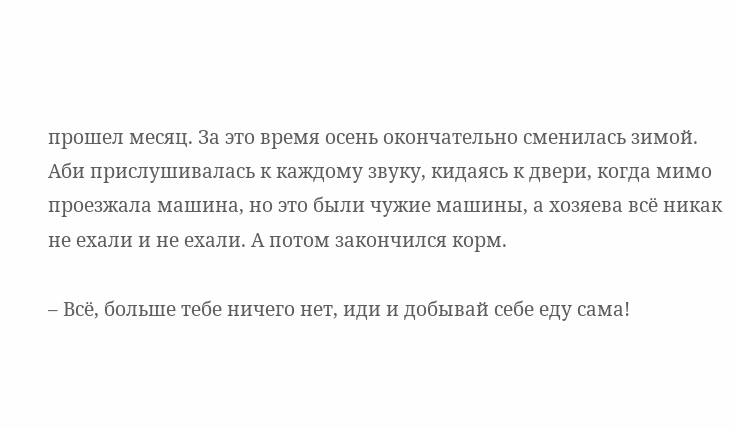прошел месяц. За это время осень окончательно сменилась зимой. Аби прислушивалась к каждому звуку, кидаясь к двери, когда мимо проезжала машина, но это были чужие машины, а хозяева всё никак не ехали и не ехали. А потом закончился корм.

– Всё, больше тебе ничего нет, иди и добывай себе еду сама!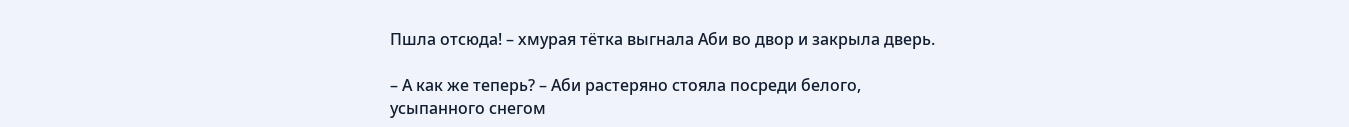Пшла отсюда! – хмурая тётка выгнала Аби во двор и закрыла дверь.

– А как же теперь? – Аби растеряно стояла посреди белого, усыпанного снегом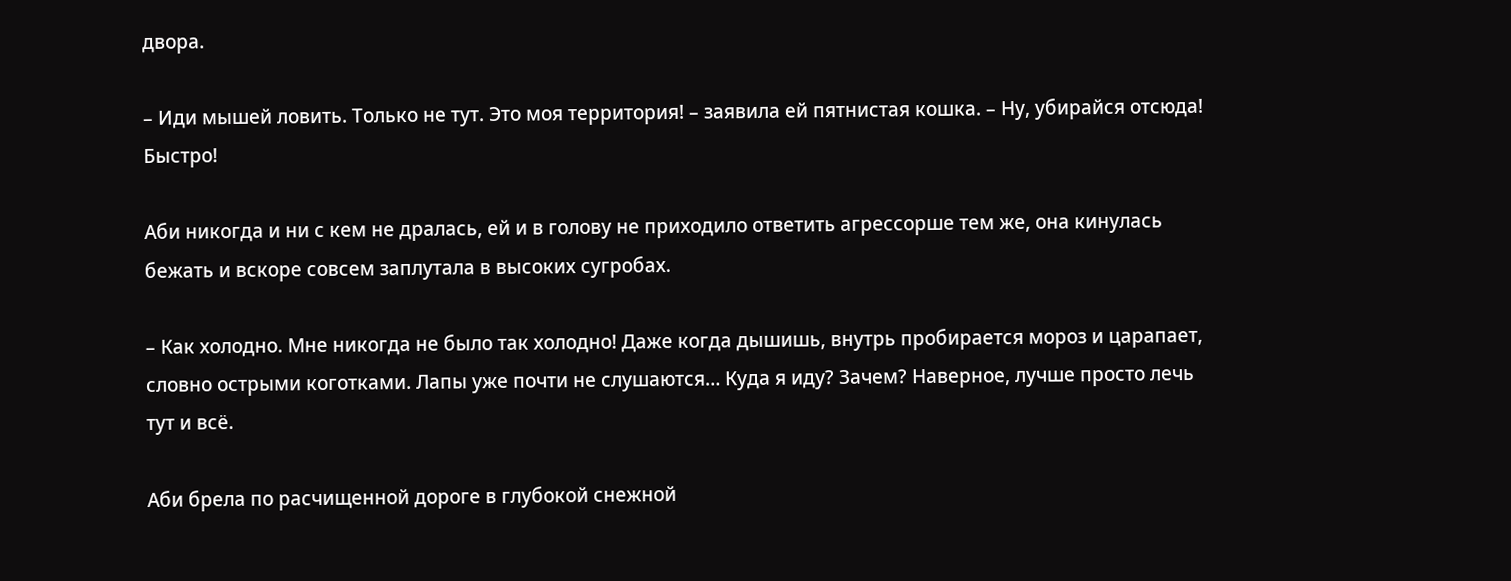двора.

– Иди мышей ловить. Только не тут. Это моя территория! – заявила ей пятнистая кошка. – Ну, убирайся отсюда! Быстро!

Аби никогда и ни с кем не дралась, ей и в голову не приходило ответить агрессорше тем же, она кинулась бежать и вскоре совсем заплутала в высоких сугробах.

– Как холодно. Мне никогда не было так холодно! Даже когда дышишь, внутрь пробирается мороз и царапает, словно острыми коготками. Лапы уже почти не слушаются… Куда я иду? Зачем? Наверное, лучше просто лечь тут и всё.

Аби брела по расчищенной дороге в глубокой снежной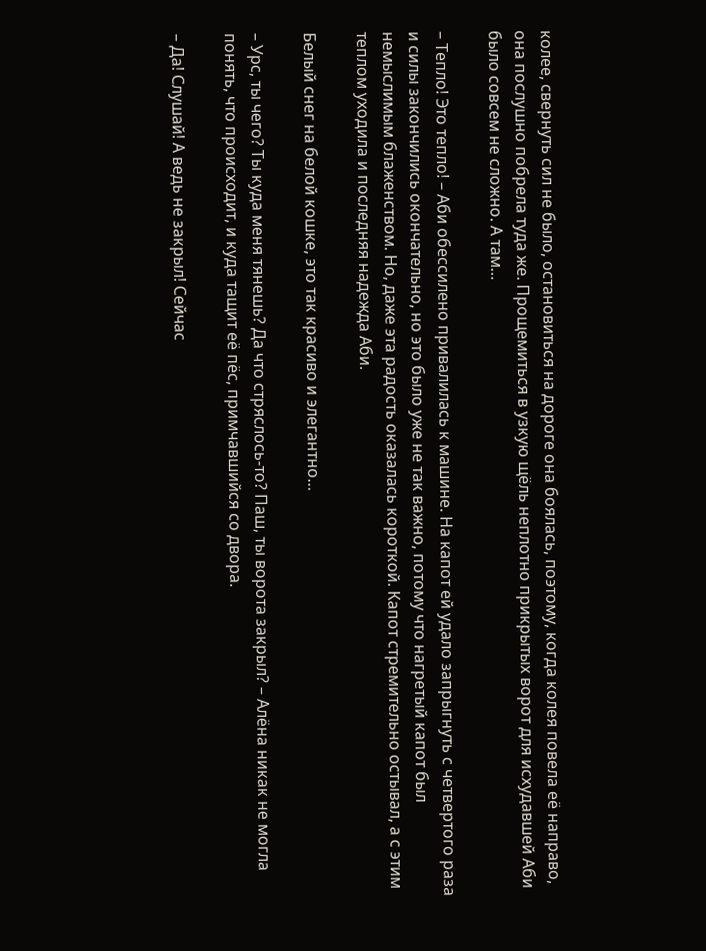колее, свернуть сил не было, остановиться на дороге она боялась, поэтому, когда колея повела её направо, она послушно побрела туда же. Прощемиться в узкую щёль неплотно прикрытых ворот для исхудавшей Аби было совсем не сложно. А там…

– Тепло! Это тепло! – Аби обессилено привалилась к машине. На капот ей удало запрыгнуть с четвертого раза и силы закончились окончательно, но это было уже не так важно, потому что нагретый капот был немыслимым блаженством. Но, даже эта радость оказалась короткой. Капот стремительно остывал, а с этим теплом уходила и последняя надежда Аби.

Белый снег на белой кошке, это так красиво и элегантно…

– Урс, ты чего? Ты куда меня тянешь? Да что стряслось-то? Паш, ты ворота закрыл? – Алёна никак не могла понять, что происходит, и куда тащит её пёс, примчавшийся со двора.

– Да! Слушай! А ведь не закрыл! Сейчас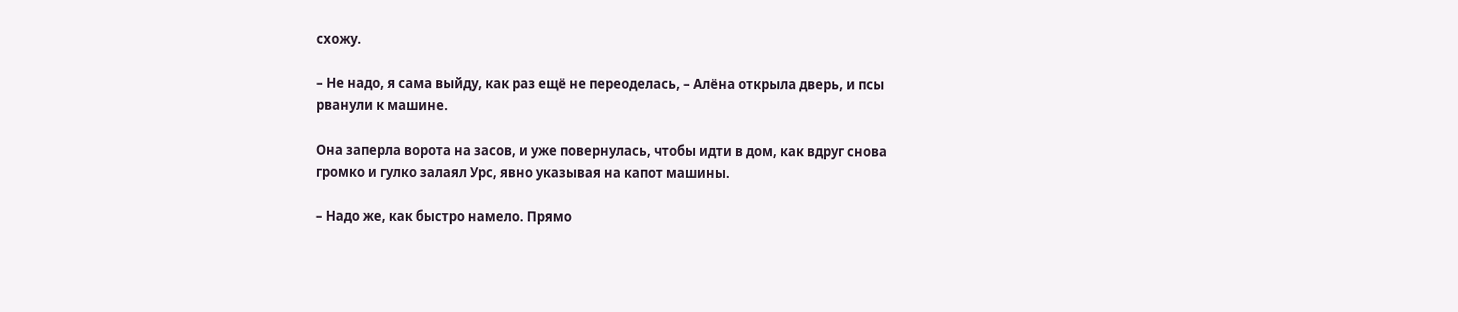схожу.

– Не надо, я сама выйду, как раз ещё не переоделась, – Алёна открыла дверь, и псы рванули к машине.

Она заперла ворота на засов, и уже повернулась, чтобы идти в дом, как вдруг снова громко и гулко залаял Урс, явно указывая на капот машины.

– Надо же, как быстро намело. Прямо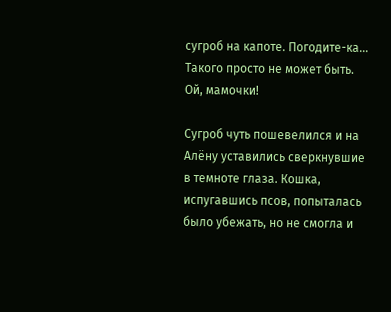сугроб на капоте. Погодите-ка… Такого просто не может быть. Ой, мамочки!

Сугроб чуть пошевелился и на Алёну уставились сверкнувшие в темноте глаза. Кошка, испугавшись псов, попыталась было убежать, но не смогла и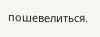пошевелиться.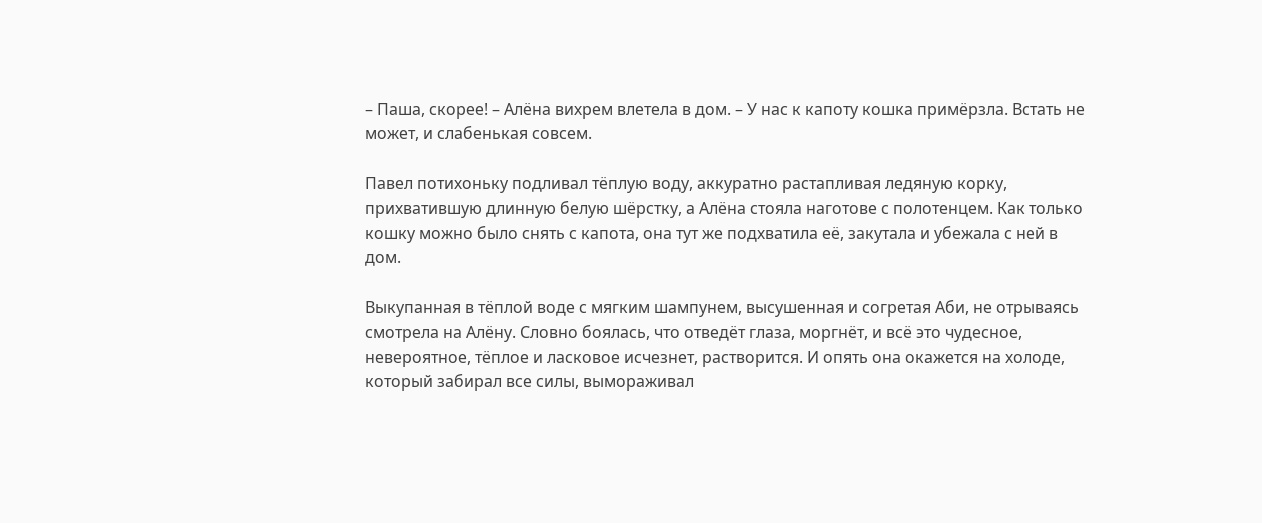– Паша, скорее! – Алёна вихрем влетела в дом. – У нас к капоту кошка примёрзла. Встать не может, и слабенькая совсем.

Павел потихоньку подливал тёплую воду, аккуратно растапливая ледяную корку, прихватившую длинную белую шёрстку, а Алёна стояла наготове с полотенцем. Как только кошку можно было снять с капота, она тут же подхватила её, закутала и убежала с ней в дом.

Выкупанная в тёплой воде с мягким шампунем, высушенная и согретая Аби, не отрываясь смотрела на Алёну. Словно боялась, что отведёт глаза, моргнёт, и всё это чудесное, невероятное, тёплое и ласковое исчезнет, растворится. И опять она окажется на холоде, который забирал все силы, вымораживал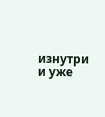изнутри и уже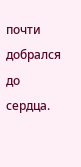почти добрался до сердца.